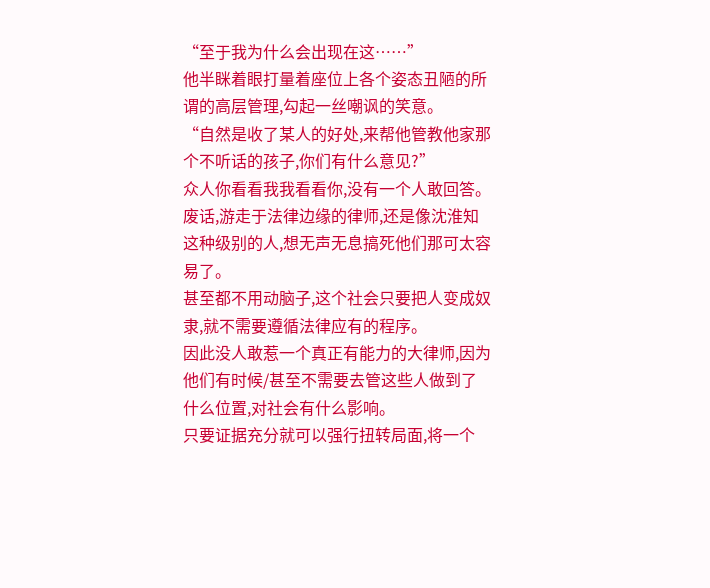“至于我为什么会出现在这……”
他半眯着眼打量着座位上各个姿态丑陋的所谓的高层管理,勾起一丝嘲讽的笑意。
“自然是收了某人的好处,来帮他管教他家那个不听话的孩子,你们有什么意见?”
众人你看看我我看看你,没有一个人敢回答。
废话,游走于法律边缘的律师,还是像沈淮知这种级别的人,想无声无息搞死他们那可太容易了。
甚至都不用动脑子,这个社会只要把人变成奴隶,就不需要遵循法律应有的程序。
因此没人敢惹一个真正有能力的大律师,因为他们有时候/甚至不需要去管这些人做到了什么位置,对社会有什么影响。
只要证据充分就可以强行扭转局面,将一个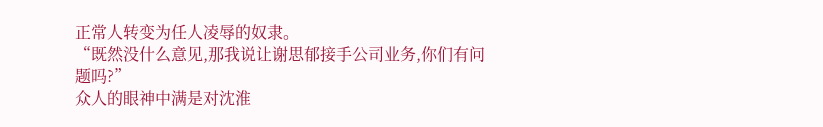正常人转变为任人凌辱的奴隶。
“既然没什么意见,那我说让谢思郁接手公司业务,你们有问题吗?”
众人的眼神中满是对沈淮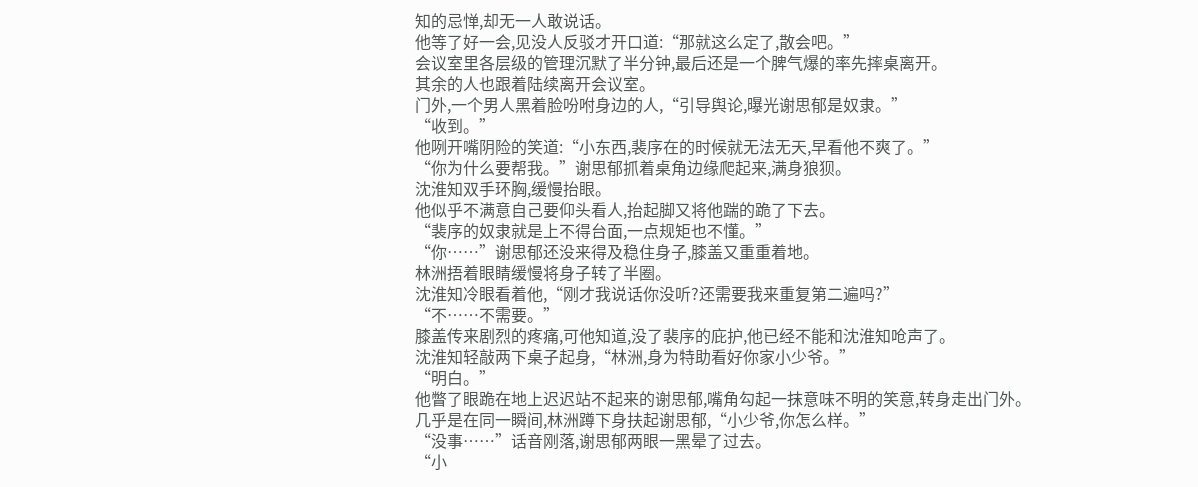知的忌惮,却无一人敢说话。
他等了好一会,见没人反驳才开口道:“那就这么定了,散会吧。”
会议室里各层级的管理沉默了半分钟,最后还是一个脾气爆的率先摔桌离开。
其余的人也跟着陆续离开会议室。
门外,一个男人黑着脸吩咐身边的人,“引导舆论,曝光谢思郁是奴隶。”
“收到。”
他咧开嘴阴险的笑道:“小东西,裴序在的时候就无法无天,早看他不爽了。”
“你为什么要帮我。”谢思郁抓着桌角边缘爬起来,满身狼狈。
沈淮知双手环胸,缓慢抬眼。
他似乎不满意自己要仰头看人,抬起脚又将他踹的跪了下去。
“裴序的奴隶就是上不得台面,一点规矩也不懂。”
“你……”谢思郁还没来得及稳住身子,膝盖又重重着地。
林洲捂着眼睛缓慢将身子转了半圈。
沈淮知冷眼看着他,“刚才我说话你没听?还需要我来重复第二遍吗?”
“不……不需要。”
膝盖传来剧烈的疼痛,可他知道,没了裴序的庇护,他已经不能和沈淮知呛声了。
沈淮知轻敲两下桌子起身,“林洲,身为特助看好你家小少爷。”
“明白。”
他瞥了眼跪在地上迟迟站不起来的谢思郁,嘴角勾起一抹意味不明的笑意,转身走出门外。
几乎是在同一瞬间,林洲蹲下身扶起谢思郁,“小少爷,你怎么样。”
“没事……”话音刚落,谢思郁两眼一黑晕了过去。
“小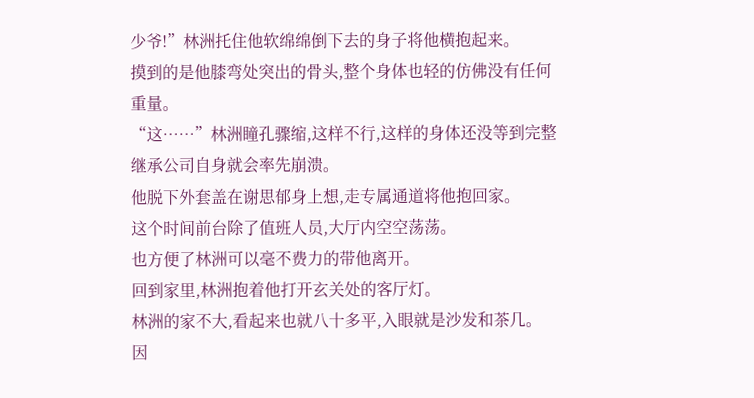少爷!”林洲托住他软绵绵倒下去的身子将他横抱起来。
摸到的是他膝弯处突出的骨头,整个身体也轻的仿佛没有任何重量。
“这……”林洲瞳孔骤缩,这样不行,这样的身体还没等到完整继承公司自身就会率先崩溃。
他脱下外套盖在谢思郁身上想,走专属通道将他抱回家。
这个时间前台除了值班人员,大厅内空空荡荡。
也方便了林洲可以毫不费力的带他离开。
回到家里,林洲抱着他打开玄关处的客厅灯。
林洲的家不大,看起来也就八十多平,入眼就是沙发和茶几。
因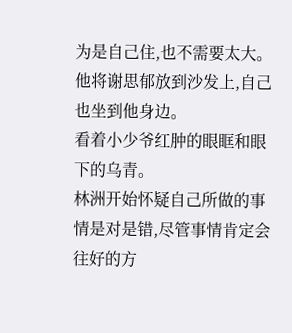为是自己住,也不需要太大。
他将谢思郁放到沙发上,自己也坐到他身边。
看着小少爷红肿的眼眶和眼下的乌青。
林洲开始怀疑自己所做的事情是对是错,尽管事情肯定会往好的方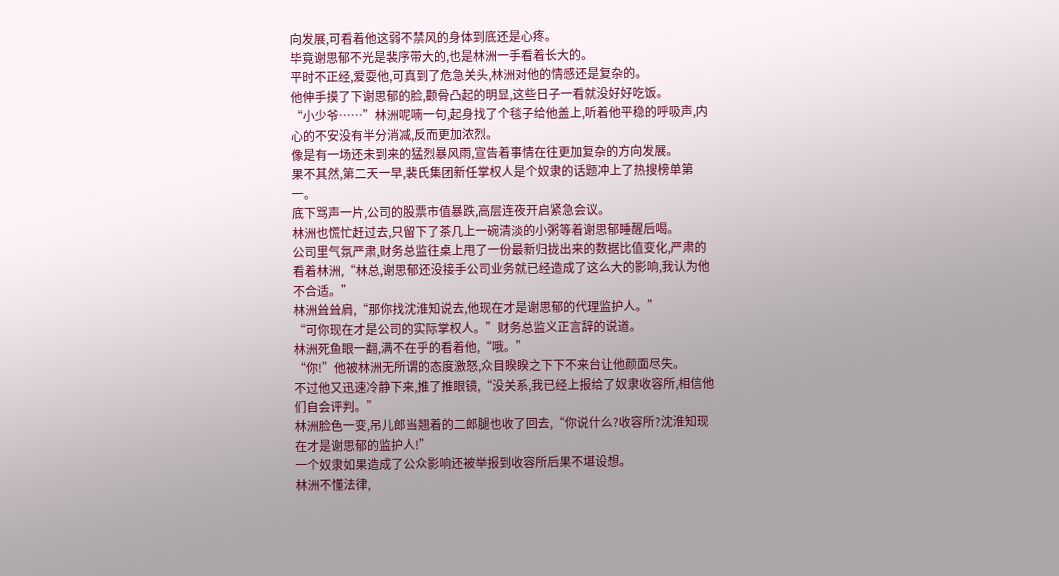向发展,可看着他这弱不禁风的身体到底还是心疼。
毕竟谢思郁不光是裴序带大的,也是林洲一手看着长大的。
平时不正经,爱耍他,可真到了危急关头,林洲对他的情感还是复杂的。
他伸手摸了下谢思郁的脸,颧骨凸起的明显,这些日子一看就没好好吃饭。
“小少爷……”林洲呢喃一句,起身找了个毯子给他盖上,听着他平稳的呼吸声,内心的不安没有半分消减,反而更加浓烈。
像是有一场还未到来的猛烈暴风雨,宣告着事情在往更加复杂的方向发展。
果不其然,第二天一早,裴氏集团新任掌权人是个奴隶的话题冲上了热搜榜单第一。
底下骂声一片,公司的股票市值暴跌,高层连夜开启紧急会议。
林洲也慌忙赶过去,只留下了茶几上一碗清淡的小粥等着谢思郁睡醒后喝。
公司里气氛严肃,财务总监往桌上甩了一份最新归拢出来的数据比值变化,严肃的看着林洲,“林总,谢思郁还没接手公司业务就已经造成了这么大的影响,我认为他不合适。”
林洲耸耸肩,“那你找沈淮知说去,他现在才是谢思郁的代理监护人。”
“可你现在才是公司的实际掌权人。”财务总监义正言辞的说道。
林洲死鱼眼一翻,满不在乎的看着他,“哦。”
“你!”他被林洲无所谓的态度激怒,众目睽睽之下下不来台让他颜面尽失。
不过他又迅速冷静下来,推了推眼镜,“没关系,我已经上报给了奴隶收容所,相信他们自会评判。”
林洲脸色一变,吊儿郎当翘着的二郎腿也收了回去,“你说什么?收容所?沈淮知现在才是谢思郁的监护人!”
一个奴隶如果造成了公众影响还被举报到收容所后果不堪设想。
林洲不懂法律,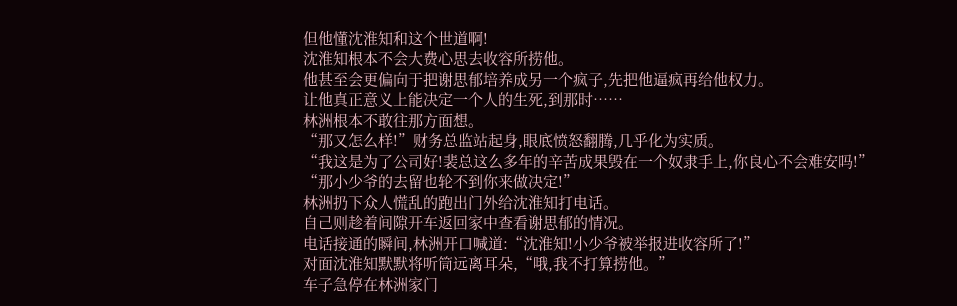但他懂沈淮知和这个世道啊!
沈淮知根本不会大费心思去收容所捞他。
他甚至会更偏向于把谢思郁培养成另一个疯子,先把他逼疯再给他权力。
让他真正意义上能决定一个人的生死,到那时……
林洲根本不敢往那方面想。
“那又怎么样!”财务总监站起身,眼底愤怒翻腾,几乎化为实质。
“我这是为了公司好!裴总这么多年的辛苦成果毁在一个奴隶手上,你良心不会难安吗!”
“那小少爷的去留也轮不到你来做决定!”
林洲扔下众人慌乱的跑出门外给沈淮知打电话。
自己则趁着间隙开车返回家中查看谢思郁的情况。
电话接通的瞬间,林洲开口喊道:“沈淮知!小少爷被举报进收容所了!”
对面沈淮知默默将听筒远离耳朵,“哦,我不打算捞他。”
车子急停在林洲家门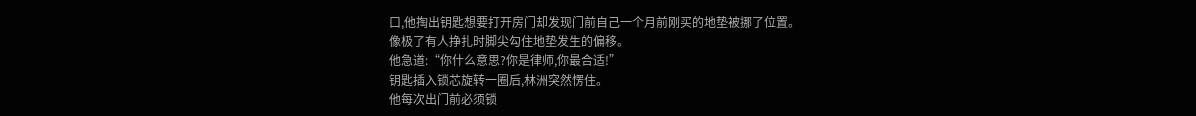口,他掏出钥匙想要打开房门却发现门前自己一个月前刚买的地垫被挪了位置。
像极了有人挣扎时脚尖勾住地垫发生的偏移。
他急道:“你什么意思?你是律师,你最合适!”
钥匙插入锁芯旋转一圈后,林洲突然愣住。
他每次出门前必须锁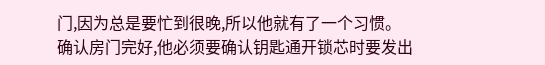门,因为总是要忙到很晚,所以他就有了一个习惯。
确认房门完好,他必须要确认钥匙通开锁芯时要发出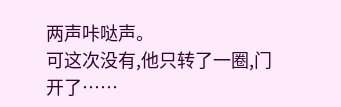两声咔哒声。
可这次没有,他只转了一圈,门开了……